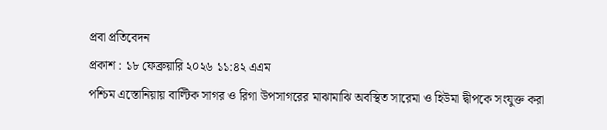প্রবা প্রতিবেদন
প্রকাশ : ১৮ ফেব্রুয়ারি ২০২৬ ১১:৪২ এএম
পশ্চিম এস্তোনিয়ায় বাল্টিক সাগর ও রিগা উপসাগরের মাঝামাঝি অবস্থিত সারেমা ও হিউমা দ্বীপকে সংযুক্ত করা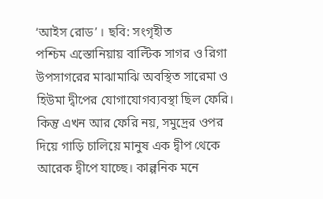‘আইস রোড’ । ছবি: সংগৃহীত
পশ্চিম এস্তোনিয়ায় বাল্টিক সাগর ও রিগা উপসাগরের মাঝামাঝি অবস্থিত সারেমা ও হিউমা দ্বীপের যোগাযোগব্যবস্থা ছিল ফেরি। কিন্তু এখন আর ফেরি নয়, সমুদ্রের ওপর দিয়ে গাড়ি চালিয়ে মানুষ এক দ্বীপ থেকে আরেক দ্বীপে যাচ্ছে। কাল্পনিক মনে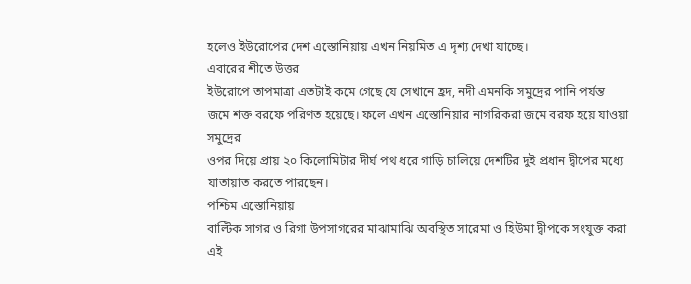হলেও ইউরোপের দেশ এস্তোনিয়ায় এখন নিয়মিত এ দৃশ্য দেখা যাচ্ছে।
এবারের শীতে উত্তর
ইউরোপে তাপমাত্রা এতটাই কমে গেছে যে সেখানে হ্রদ, নদী এমনকি সমুদ্রের পানি পর্যন্ত
জমে শক্ত বরফে পরিণত হয়েছে। ফলে এখন এস্তোনিয়ার নাগরিকরা জমে বরফ হয়ে যাওয়া সমুদ্রের
ওপর দিয়ে প্রায় ২০ কিলোমিটার দীর্ঘ পথ ধরে গাড়ি চালিয়ে দেশটির দুই প্রধান দ্বীপের মধ্যে
যাতায়াত করতে পারছেন।
পশ্চিম এস্তোনিয়ায়
বাল্টিক সাগর ও রিগা উপসাগরের মাঝামাঝি অবস্থিত সারেমা ও হিউমা দ্বীপকে সংযুক্ত করা
এই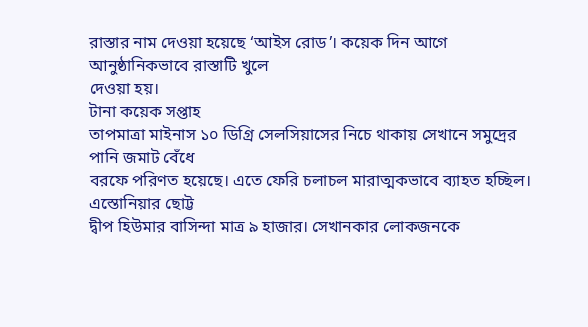রাস্তার নাম দেওয়া হয়েছে ‘আইস রোড’। কয়েক দিন আগে আনুষ্ঠানিকভাবে রাস্তাটি খুলে
দেওয়া হয়।
টানা কয়েক সপ্তাহ
তাপমাত্রা মাইনাস ১০ ডিগ্রি সেলসিয়াসের নিচে থাকায় সেখানে সমুদ্রের পানি জমাট বেঁধে
বরফে পরিণত হয়েছে। এতে ফেরি চলাচল মারাত্মকভাবে ব্যাহত হচ্ছিল।
এস্তোনিয়ার ছোট্ট
দ্বীপ হিউমার বাসিন্দা মাত্র ৯ হাজার। সেখানকার লোকজনকে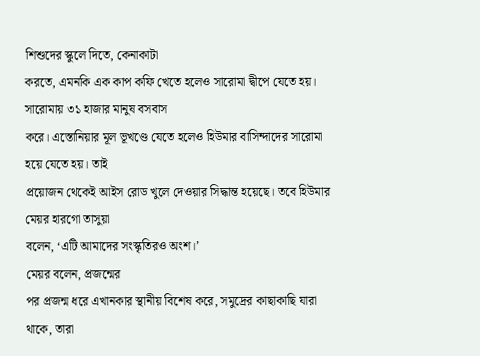শিশুদের স্কুলে দিতে, কেনাকাটা
করতে, এমনকি এক কাপ কফি খেতে হলেও সারোমা দ্বীপে যেতে হয়। সারোমায় ৩১ হাজার মানুষ বসবাস
করে। এস্তোনিয়ার মূল ভূখণ্ডে যেতে হলেও হিউমার বাসিন্দাদের সারোমা হয়ে যেতে হয়। তাই
প্রয়োজন থেকেই আইস রোড খুলে দেওয়ার সিদ্ধান্ত হয়েছে। তবে হিউমার মেয়র হারগো তাসুয়া
বলেন, ‘এটি আমাদের সংস্কৃতিরও অংশ।’
মেয়র বলেন, প্রজন্মের
পর প্রজন্ম ধরে এখানকার স্থানীয় বিশেষ করে, সমুদ্রের কাছাকাছি যারা থাকে, তারা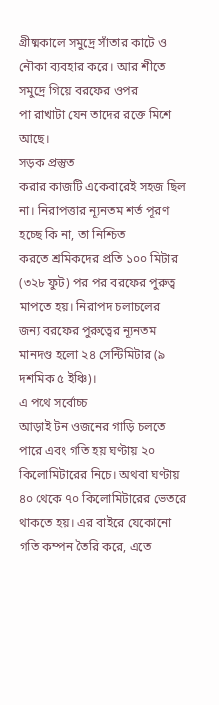গ্রীষ্মকালে সমুদ্রে সাঁতার কাটে ও নৌকা ব্যবহার করে। আর শীতে সমুদ্রে গিয়ে বরফের ওপর
পা রাখাটা যেন তাদের রক্তে মিশে আছে।
সড়ক প্রস্তুত
করার কাজটি একেবারেই সহজ ছিল না। নিরাপত্তার ন্যূনতম শর্ত পূরণ হচ্ছে কি না, তা নিশ্চিত
করতে শ্রমিকদের প্রতি ১০০ মিটার (৩২৮ ফুট) পর পর বরফের পুরুত্ব মাপতে হয়। নিরাপদ চলাচলের
জন্য বরফের পুরুত্বের ন্যূনতম মানদণ্ড হলো ২৪ সেন্টিমিটার (৯ দশমিক ৫ ইঞ্চি)।
এ পথে সর্বোচ্চ
আড়াই টন ওজনের গাড়ি চলতে পারে এবং গতি হয় ঘণ্টায় ২০ কিলোমিটারের নিচে। অথবা ঘণ্টায়
৪০ থেকে ৭০ কিলোমিটারের ভেতরে থাকতে হয়। এর বাইরে যেকোনো গতি কম্পন তৈরি করে, এতে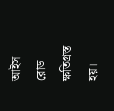আইস
রোড ক্ষতিগ্রস্ত হয়।